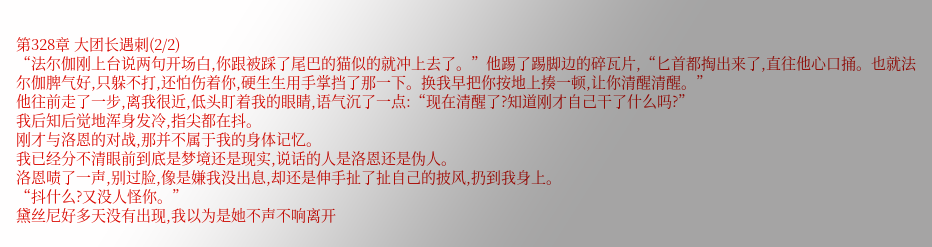第328章 大团长遇刺(2/2)
“法尔伽刚上台说两句开场白,你跟被踩了尾巴的猫似的就冲上去了。”他踢了踢脚边的碎瓦片,“匕首都掏出来了,直往他心口捅。也就法尔伽脾气好,只躲不打,还怕伤着你,硬生生用手掌挡了那一下。换我早把你按地上揍一顿,让你清醒清醒。”
他往前走了一步,离我很近,低头盯着我的眼睛,语气沉了一点:“现在清醒了?知道刚才自己干了什么吗?”
我后知后觉地浑身发冷,指尖都在抖。
刚才与洛恩的对战,那并不属于我的身体记忆。
我已经分不清眼前到底是梦境还是现实,说话的人是洛恩还是伪人。
洛恩啧了一声,别过脸,像是嫌我没出息,却还是伸手扯了扯自己的披风,扔到我身上。
“抖什么?又没人怪你。”
黛丝尼好多天没有出现,我以为是她不声不响离开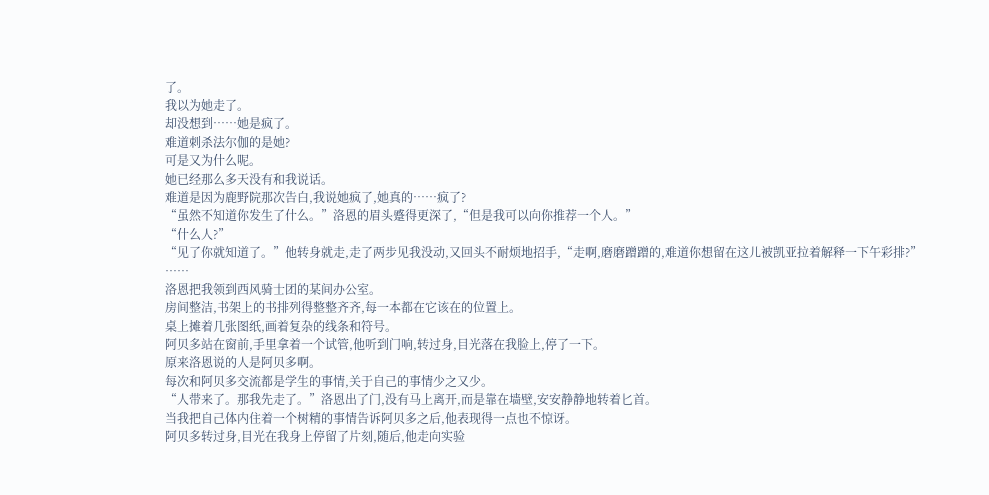了。
我以为她走了。
却没想到……她是疯了。
难道刺杀法尔伽的是她?
可是又为什么呢。
她已经那么多天没有和我说话。
难道是因为鹿野院那次告白,我说她疯了,她真的……疯了?
“虽然不知道你发生了什么。”洛恩的眉头蹙得更深了,“但是我可以向你推荐一个人。”
“什么人?”
“见了你就知道了。”他转身就走,走了两步见我没动,又回头不耐烦地招手,“走啊,磨磨蹭蹭的,难道你想留在这儿被凯亚拉着解释一下午彩排?”
……
洛恩把我领到西风骑士团的某间办公室。
房间整洁,书架上的书排列得整整齐齐,每一本都在它该在的位置上。
桌上摊着几张图纸,画着复杂的线条和符号。
阿贝多站在窗前,手里拿着一个试管,他听到门响,转过身,目光落在我脸上,停了一下。
原来洛恩说的人是阿贝多啊。
每次和阿贝多交流都是学生的事情,关于自己的事情少之又少。
“人带来了。那我先走了。”洛恩出了门,没有马上离开,而是靠在墙壁,安安静静地转着匕首。
当我把自己体内住着一个树精的事情告诉阿贝多之后,他表现得一点也不惊讶。
阿贝多转过身,目光在我身上停留了片刻,随后,他走向实验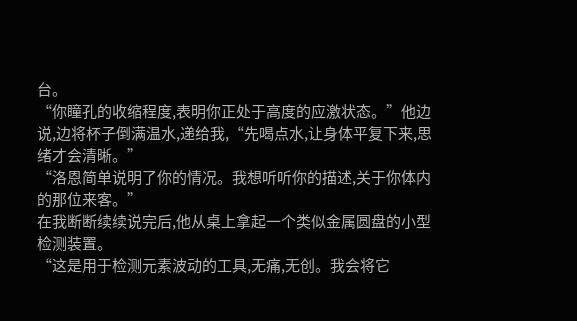台。
“你瞳孔的收缩程度,表明你正处于高度的应激状态。”他边说,边将杯子倒满温水,递给我,“先喝点水,让身体平复下来,思绪才会清晰。”
“洛恩简单说明了你的情况。我想听听你的描述,关于你体内的那位来客。”
在我断断续续说完后,他从桌上拿起一个类似金属圆盘的小型检测装置。
“这是用于检测元素波动的工具,无痛,无创。我会将它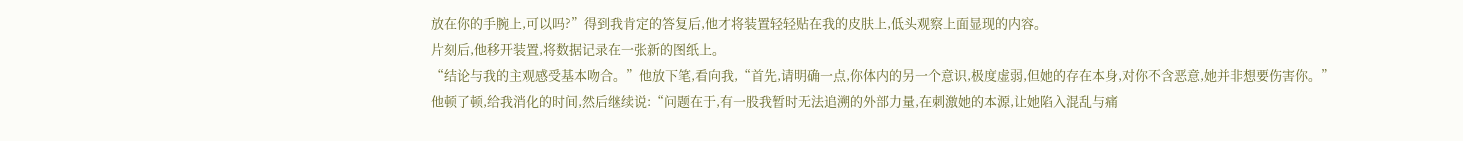放在你的手腕上,可以吗?”得到我肯定的答复后,他才将装置轻轻贴在我的皮肤上,低头观察上面显现的内容。
片刻后,他移开装置,将数据记录在一张新的图纸上。
“结论与我的主观感受基本吻合。”他放下笔,看向我,“首先,请明确一点,你体内的另一个意识,极度虚弱,但她的存在本身,对你不含恶意,她并非想要伤害你。”
他顿了顿,给我消化的时间,然后继续说:“问题在于,有一股我暂时无法追溯的外部力量,在刺激她的本源,让她陷入混乱与痛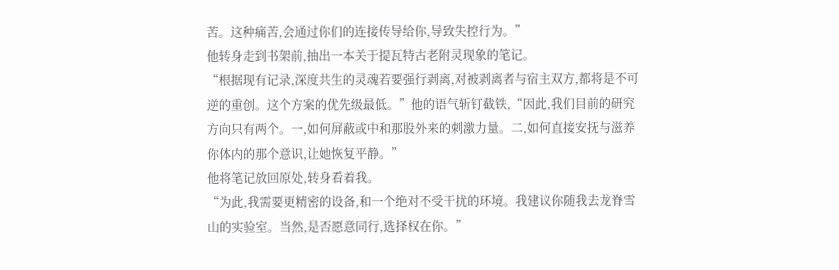苦。这种痛苦,会通过你们的连接传导给你,导致失控行为。”
他转身走到书架前,抽出一本关于提瓦特古老附灵现象的笔记。
“根据现有记录,深度共生的灵魂若要强行剥离,对被剥离者与宿主双方,都将是不可逆的重创。这个方案的优先级最低。”他的语气斩钉截铁,“因此,我们目前的研究方向只有两个。一,如何屏蔽或中和那股外来的刺激力量。二,如何直接安抚与滋养你体内的那个意识,让她恢复平静。”
他将笔记放回原处,转身看着我。
“为此,我需要更精密的设备,和一个绝对不受干扰的环境。我建议你随我去龙脊雪山的实验室。当然,是否愿意同行,选择权在你。”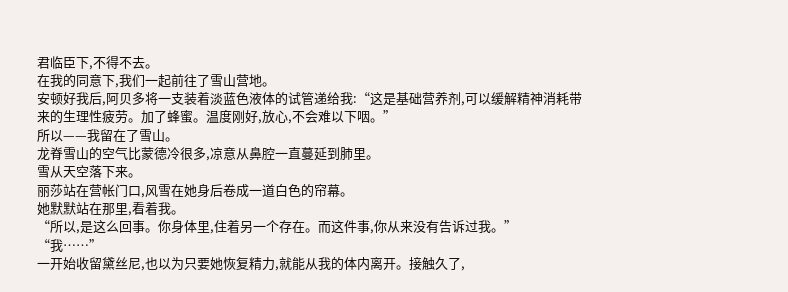君临臣下,不得不去。
在我的同意下,我们一起前往了雪山营地。
安顿好我后,阿贝多将一支装着淡蓝色液体的试管递给我:“这是基础营养剂,可以缓解精神消耗带来的生理性疲劳。加了蜂蜜。温度刚好,放心,不会难以下咽。”
所以——我留在了雪山。
龙脊雪山的空气比蒙德冷很多,凉意从鼻腔一直蔓延到肺里。
雪从天空落下来。
丽莎站在营帐门口,风雪在她身后卷成一道白色的帘幕。
她默默站在那里,看着我。
“所以,是这么回事。你身体里,住着另一个存在。而这件事,你从来没有告诉过我。”
“我……”
一开始收留黛丝尼,也以为只要她恢复精力,就能从我的体内离开。接触久了,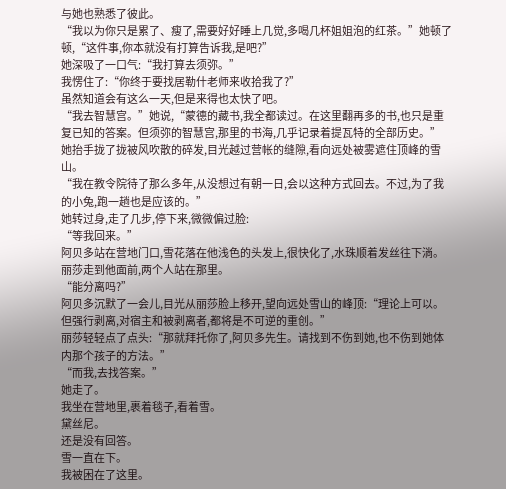与她也熟悉了彼此。
“我以为你只是累了、瘦了,需要好好睡上几觉,多喝几杯姐姐泡的红茶。”她顿了顿,“这件事,你本就没有打算告诉我,是吧?”
她深吸了一口气:“我打算去须弥。”
我愣住了:“你终于要找居勒什老师来收拾我了?”
虽然知道会有这么一天,但是来得也太快了吧。
“我去智慧宫。”她说,“蒙德的藏书,我全都读过。在这里翻再多的书,也只是重复已知的答案。但须弥的智慧宫,那里的书海,几乎记录着提瓦特的全部历史。”
她抬手拢了拢被风吹散的碎发,目光越过营帐的缝隙,看向远处被雾遮住顶峰的雪山。
“我在教令院待了那么多年,从没想过有朝一日,会以这种方式回去。不过,为了我的小兔,跑一趟也是应该的。”
她转过身,走了几步,停下来,微微偏过脸:
“等我回来。”
阿贝多站在营地门口,雪花落在他浅色的头发上,很快化了,水珠顺着发丝往下淌。
丽莎走到他面前,两个人站在那里。
“能分离吗?”
阿贝多沉默了一会儿,目光从丽莎脸上移开,望向远处雪山的峰顶:“理论上可以。但强行剥离,对宿主和被剥离者,都将是不可逆的重创。”
丽莎轻轻点了点头:“那就拜托你了,阿贝多先生。请找到不伤到她,也不伤到她体内那个孩子的方法。”
“而我,去找答案。”
她走了。
我坐在营地里,裹着毯子,看着雪。
黛丝尼。
还是没有回答。
雪一直在下。
我被困在了这里。